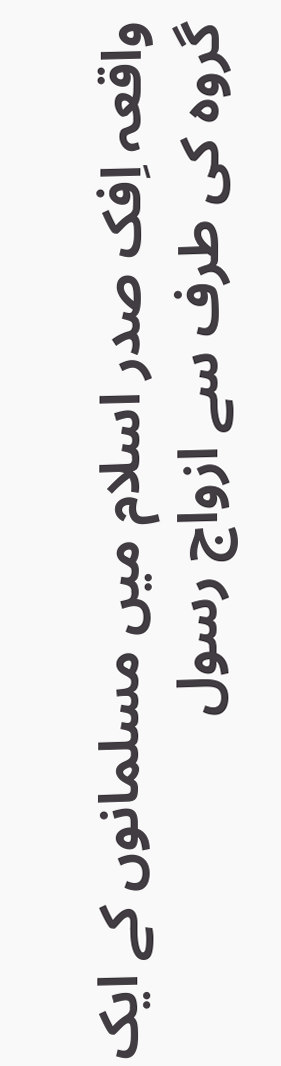واقعہ اِفک صدر اسلام میں مسلمانوں کے ایک گروہ کی طرف سے ازواج رسول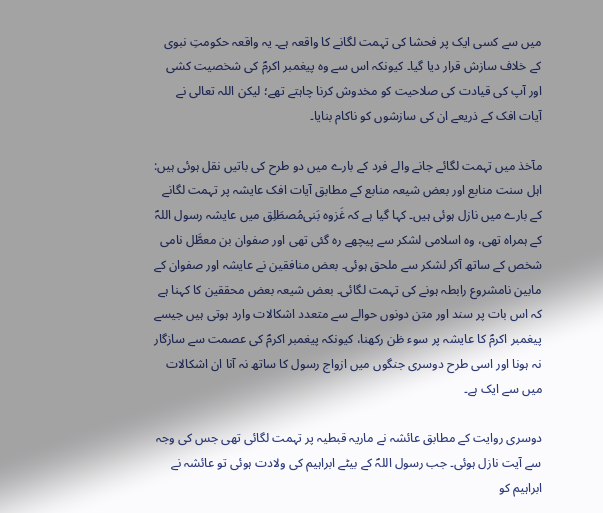میں سے کسی ایک پر فحشا کی تہمت لگانے کا واقعہ ہے۔ یہ واقعہ حکومتِ نبوی کے خلاف سازش قرار دیا گیا۔ کیونکہ اس سے وہ پیغمبر اکرمؐ کی شخصیت کشی اور آپ کی قیادت کی صلاحیت کو مخدوش کرنا چاہتے تھے؛ لیکن اللہ تعالی نے آیات افک کے ذریعے ان کی سازشوں کو ناکام بنایا۔

مآخذ میں تہمت لگائے جانے والے فرد کے بارے میں دو طرح کی باتیں نقل ہوئی ہیں: اہل سنت منابع اور بعض شیعہ منابع کے مطابق آیات افک عایشہ پر تہمت لگانے کے بارے میں نازل ہوئی ہیں۔ کہا گیا ہے کہ غَزوه بَنی‌مُصطَلِق میں عایشہ رسول اللہؐ کے ہمراہ تھی، وہ اسلامی لشکر سے پیچھے رہ گئی تھی اور صفوان بن معطَّل نامی شخص کے ساتھ آکر لشکر سے ملحق ہوئی۔ بعض منافقین نے عایشہ اور صفوان کے مابین نامشروع رابطہ ہونے کی تہمت لگائی۔ بعض شیعہ بعض محققین کا کہنا ہے کہ اس بات پر سند اور متن دونوں حوالے سے متعدد اشکالات وارد ہوتی ہیں جیسے پیغمبر اکرمؐ کا عایشہ پر سوء ظن رکھنا، کیونکہ پیغمبر اکرمؐ کی عصمت سے سازگار نہ ہونا اور اسی طرح دوسری جنگوں میں ازواج رسول کا ساتھ نہ آنا ان اشکالات میں سے ایک ہے۔

دوسری روایت کے مطابق عائشہ نے ماریہ قبطیہ پر تہمت لگائی تھی جس کی وجہ سے آیت نازل ہوئی۔ جب رسول اللہؐ کے بیٹے ابراہیم کی ولادت ہوئی تو عائشہ نے ابراہیم کو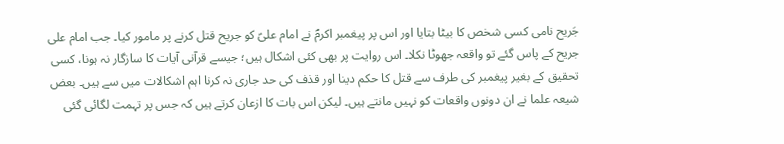جَریح نامی کسی شخص کا بیٹا بتایا اور اس پر پیغمبر اکرمؐ نے امام علیؑ کو جریح قتل کرنے پر مامور کیا۔ جب امام علی جریح کے پاس گئے تو واقعہ جھوٹا نکلا۔ اس روایت پر بھی کئی اشکال ہیں؛ جیسے قرآنی آیات کا سازگار نہ ہونا، کسی تحقیق کے بغیر پیغمبر کی طرف سے قتل کا حکم دینا اور قذف کی حد جاری نہ کرنا اہم اشکالات میں سے ہیں۔ بعض شیعہ علما نے ان دونوں واقعات کو نہیں مانتے ہیں۔ لیکن اس بات کا ازعان کرتے ہیں کہ جس پر تہمت لگائی گئی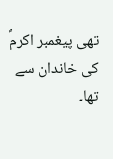تھی پیغمبر اکرمؐ کی خاندان سے تھا۔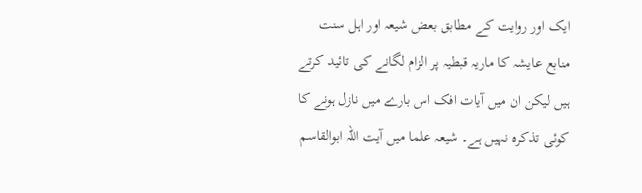ایک اور روایت کے مطابق بعض شیعہ اور اہل سنت منابع عایشہ کا ماریہ قبطیہ پر الزام لگانے کی تائید کرتے ہیں لیکن ان میں آیات افک اس بارے میں نازل ہونے کا کوئی تذکرہ نہیں ہے۔ شیعہ علما میں آیت اللہ ابوالقاسم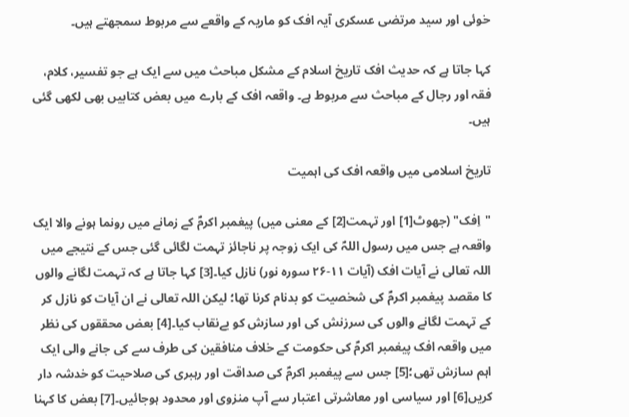خوئی اور سید مرتضی عسکری آیہ افک کو ماریہ کے واقعے سے مربوط سمجھتے ہیں۔

کہا جاتا ہے کہ حدیث افک تاریخ اسلام کے مشکل مباحث میں سے ایک ہے جو تفسیر، کلام، فقہ اور رجال کے مباحث سے مربوط ہے۔ واقعہ افک کے بارے میں بعض کتابیں بھی لکھی گئی ہیں۔

تاریخ اسلامی میں واقعہ افک کی اہمیت

"اِفک" (جھوٹ[1] اور تہمت[2] کے معنی میں) پیغمبر اکرمؐ کے زمانے میں رونما ہونے والا ایک واقعہ ہے جس میں رسول اللہؐ کی ایک زوجہ پر ناجائز تہمت لگائی گئی جس کے نتیجے میں اللہ تعالی نے آیات افک (آیات ۱۱-۲۶ سوره نور) نازل کیا۔[3] کہا جاتا ہے کہ تہمت لگانے والوں کا مقصد پیغمبر اکرمؐ کی شخصیت کو بدنام کرنا تھا؛ لیکن اللہ تعالی نے ان آیات کو نازل کر کے تہمت لگانے والوں کی سرزنش کی اور سازش کو بےنقاب کیا۔[4] بعض محققوں کی نظر میں واقعہ افک پیغمبر اکرمؐ کی حکومت کے خلاف منافقین کی طرف سے کی جانے والی ایک اہم سازش تھی؛[5] جس سے پیغمبر اکرمؐ کی صداقت اور رہبری کی صلاحیت کو خدشہ دار کریں[6] اور سیاسی اور معاشرتی اعتبار سے آپ منزوی اور محدود ہوجائیں۔[7] بعض کا کہنا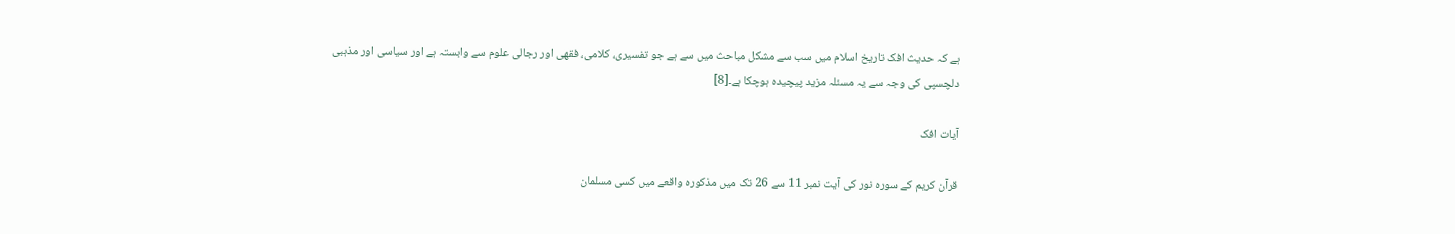ہے کہ حدیث افک تاریخ اسلام میں سب سے مشکل مباحث میں سے ہے جو تفسیری، کلامی، فقهی اور رجالی علوم سے وابستہ ہے اور سیاسی اور مذہبی دلچسپی کی وجہ سے یہ مسئلہ مزید پیچیدہ ہوچکا ہے۔[8]

آیات افک

قرآن کریم کے سورہ نور کی آیت نمبر 11 سے 26 تک میں مذکورہ واقعے میں کسی مسلمان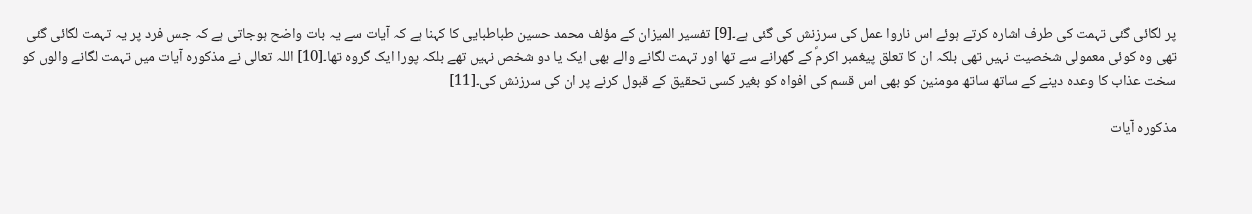پر لگائی گئی تہمت کی طرف اشارہ کرتے ہوئے اس ناروا عمل کی سرزنش کی گئی ہے۔[9] تفسیر المیزان کے مؤلف محمد حسین طباطبایی کا کہنا ہے کہ آیات سے یہ بات واضح ہوجاتی ہے کہ جس فرد پر یہ تہمت لگائی گئی تھی وہ کوئی معمولی شخصیت نہیں تھی بلکہ ان کا تعلق پیغمبر اکرمؐ کے گھرانے سے تھا اور تہمت لگانے والے بھی ایک یا دو شخص نہیں تھے بلکہ پورا ایک گروہ تھا۔[10] اللہ تعالی نے مذکورہ آیات میں تہمت لگانے والوں کو سخت عذاب کا وعدہ دینے کے ساتھ ساتھ مومنین کو بھی اس قسم کی افواہ کو بغیر کسی تحقیق کے قبول کرنے پر ان کی سرزنش کی۔[11]

مذکورہ آیات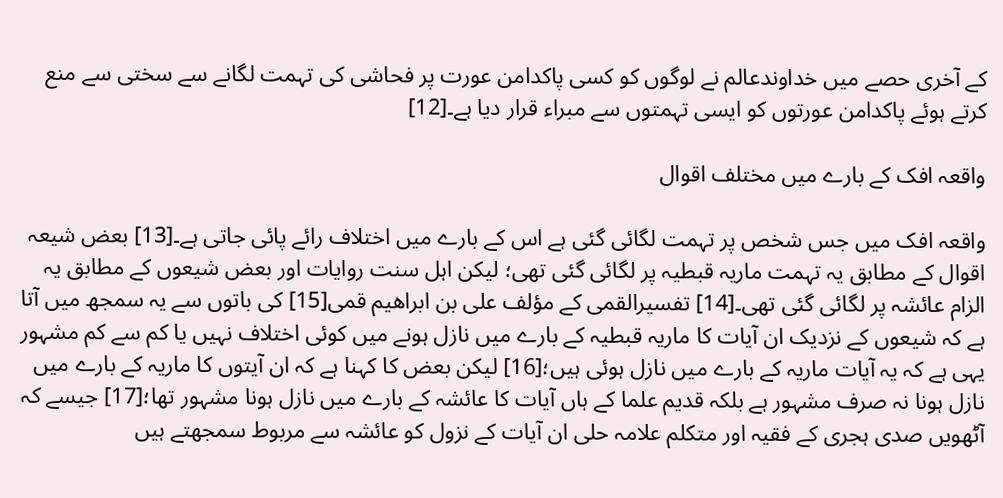کے آخری حصے میں خداوندعالم نے لوگوں کو کسی پاکدامن عورت پر فحاشی کی تہمت لگانے سے سختی سے منع کرتے ہوئے پاکدامن عورتوں کو ایسی تہمتوں سے مبراء قرار دیا ہے۔[12]

واقعہ افک کے بارے میں مختلف اقوال

واقعہ افک میں جس شخص پر تہمت لگائی گئی ہے اس کے بارے میں اختلاف رائے پائی جاتی ہے۔[13] بعض شیعہ اقوال کے مطابق یہ تہمت ماریہ قبطیہ پر لگائی گئی تھی؛ لیکن اہل سنت روایات اور بعض شیعوں کے مطابق یہ الزام عائشہ پر لگائی گئی تھی۔[14] تفسیرالقمی کے مؤلف علی بن ابراهیم قمی[15] کی باتوں سے یہ سمجھ میں آتا ہے کہ شیعوں کے نزدیک ان آیات کا ماریہ قبطیہ کے بارے میں نازل ہونے میں کوئی اختلاف نہیں یا کم سے کم مشہور یہی ہے کہ یہ آیات ماریہ کے بارے میں نازل ہوئی ہیں؛[16] لیکن بعض کا کہنا ہے کہ ان آیتوں کا ماریہ کے بارے میں نازل ہونا نہ صرف مشہور ہے بلکہ قدیم علما کے ہاں آیات کا عائشہ کے بارے میں نازل ہونا مشہور تھا؛[17] جیسے کہ آٹھویں صدی ہجری کے فقیہ اور متکلم علامہ حلی ان آیات کے نزول کو عائشہ سے مربوط سمجھتے ہیں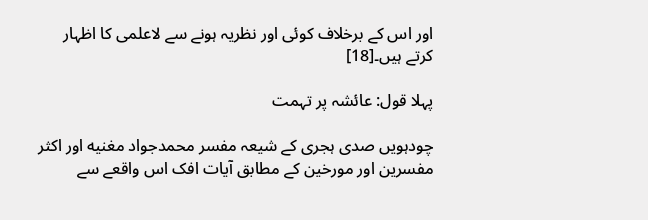اور اس کے برخلاف کوئی اور نظریہ ہونے سے لاعلمی کا اظہار کرتے ہیں۔[18]

پہلا قول: عائشہ پر تہمت

چودہویں صدی ہجری کے شیعہ مفسر محمدجواد مغنیه اور اکثر مفسرین اور مورخین کے مطابق آیات افک اس واقعے سے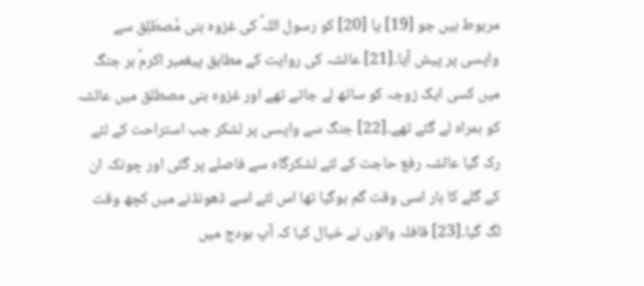مربوط ہیں جو [19] یا [20] کو رسول اللہؐ کی غزوہ بنی‌ مُصطَلِق سے واپسی پر پیش آیا۔[21] عائشہ کی روایت کے مطابق پیغمبر اکرمؐ ہر جنگ میں کسی ایک زوجہ کو ساتھ لے جاتے تھے اور غزوہ بنی مصطلق میں عائشہ کو ہمراہ لے گئے تھے۔[22] جنگ سے واپسی پر لشکر جب استراحت کے لئے رک گیا عائشہ رفع حاجت کے لئے لشکرگاہ سے فاصلے پر گئی اور چونکہ ان کے گلے کا ہار اسی وقت گم ہوگیا تھا اس لئے اسے ڈھونڈنے میں کچھ وقت لگ گیا۔[23] قافلہ والوں نے خیال کیا کہ آپ ہودج میں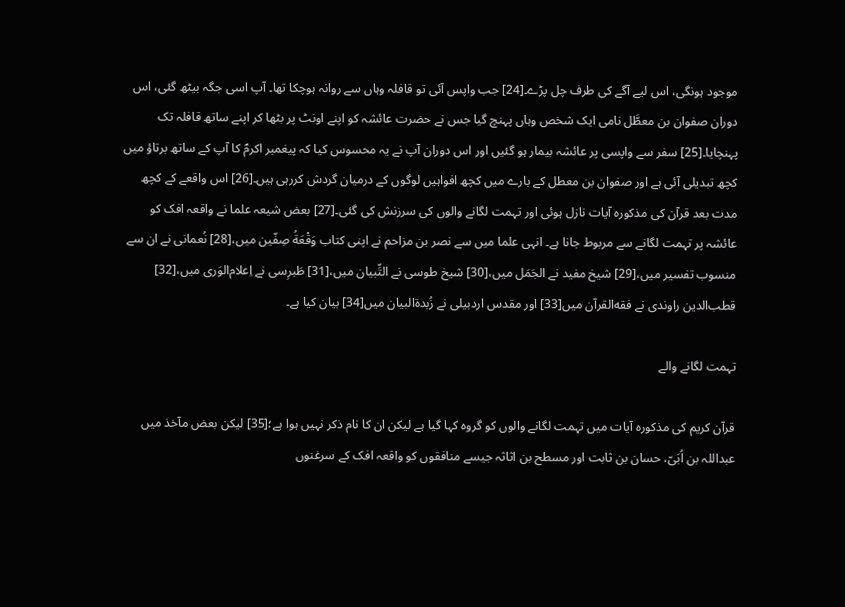موجود ہونگی، اس لیے آگے کی طرف چل پڑے۔[24] جب واپس آئی تو قافلہ وہاں سے روانہ ہوچکا تھا۔ آپ اسی جگہ بیٹھ گئی، اس دوران صفوان بن معطَّل نامی ایک شخص وہاں پہنچ گیا جس نے حضرت عائشہ کو اپنے اونٹ پر بٹھا کر اپنے ساتھ قافلہ تک پہنچایا۔[25] سفر سے واپسی پر عائشہ بیمار ہو گئیں اور اس دوران آپ نے یہ محسوس کیا کہ پیغمبر اکرمؐ کا آپ کے ساتھ برتاؤ میں کچھ تبدیلی آئی ہے اور صفوان بن معطل کے بارے میں کچھ افواہیں لوگوں کے درمیان گردش کررہی ہیں۔[26] اس واقعے کے کچھ مدت بعد قرآن کی مذکورہ آیات نازل ہوئی اور تہمت لگانے والوں کی سرزنش کی گئی۔[27] بعض شیعہ علما نے واقعہ افک کو عائشہ پر تہمت لگانے سے مربوط جانا ہے۔ انہی علما میں سے نصر بن مزاحم نے اپنی کتاب وَقْعَةُ صِفّین میں،[28] نُعمانی نے ان سے منسوب تفسیر میں،[29] شیخ مفید نے الجَمَل میں،[30] شیخ طوسی نے التِّبیان میں،[31] طَبرِسی نے اِعلام‌الوَری میں،[32] قطب‌الدین راوندی نے فقه‌القرآن میں[33] اور مقدس اردبیلی نے زُبدةالبیان میں[34] بیان کیا ہے۔

تہمت لگانے والے

قرآن کریم کی مذکورہ آیات میں تہمت لگانے والوں کو گروہ کہا گیا ہے لیکن ان کا نام ذکر نہیں ہوا ہے؛[35] لیکن بعض مآخذ میں عبداللہ بن اُبَیّ، حسان بن ثابت اور مسطح بن اثاثہ جیسے منافقوں کو واقعہ افک کے سرغنوں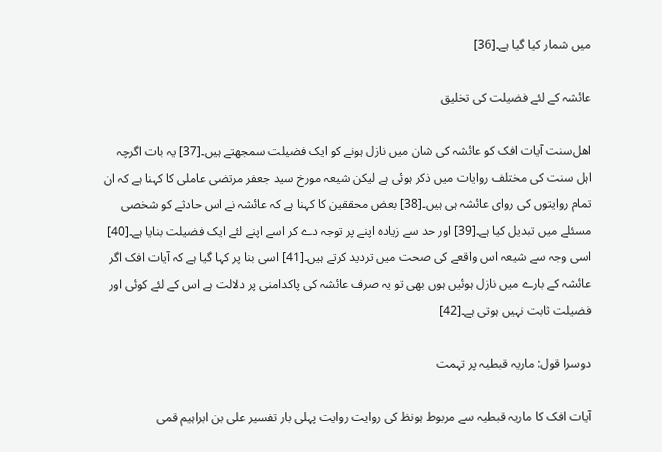میں شمار کیا گیا ہے۔[36]

عائشہ کے لئے فضیلت کی تخلیق

اهل‌سنت آیات افک کو عائشہ کی شان میں نازل ہونے کو ایک فضیلت سمجھتے ہیں۔[37] یہ بات اگرچہ اہل سنت کی مختلف روایات میں ذکر ہوئی ہے لیکن شیعہ مورخ سید جعفر مرتضی عاملی کا کہنا ہے کہ ان تمام روایتوں کی روای عائشہ ہی ہیں۔[38] بعض محققین کا کہنا ہے کہ عائشہ نے اس حادثے کو شخصی مسئلے میں تبدیل کیا ہے۔[39] اور حد سے زیادہ اپنے پر توجہ دے کر اسے اپنے لئے ایک فضیلت بنایا ہے۔[40] اسی وجہ سے شیعہ اس واقعے کی صحت میں تردید کرتے ہیں۔[41] اسی بنا پر کہا گیا ہے کہ آیات افک اگر عائشہ کے بارے میں نازل ہوئیں ہوں بھی تو یہ صرف عائشہ کی پاکدامنی پر دلالت ہے اس کے لئے کوئی اور فضیلت ثابت نہیں ہوتی ہے۔[42]

دوسرا قول: ماریہ قبطیہ پر تہمت

آیات افک کا ماریہ قبطیہ سے مربوط ہونظ کی روایت روایت پہلی بار تفسیر علی بن ابراہیم قمی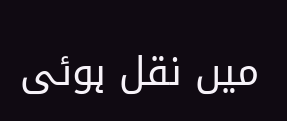میں نقل ہوئی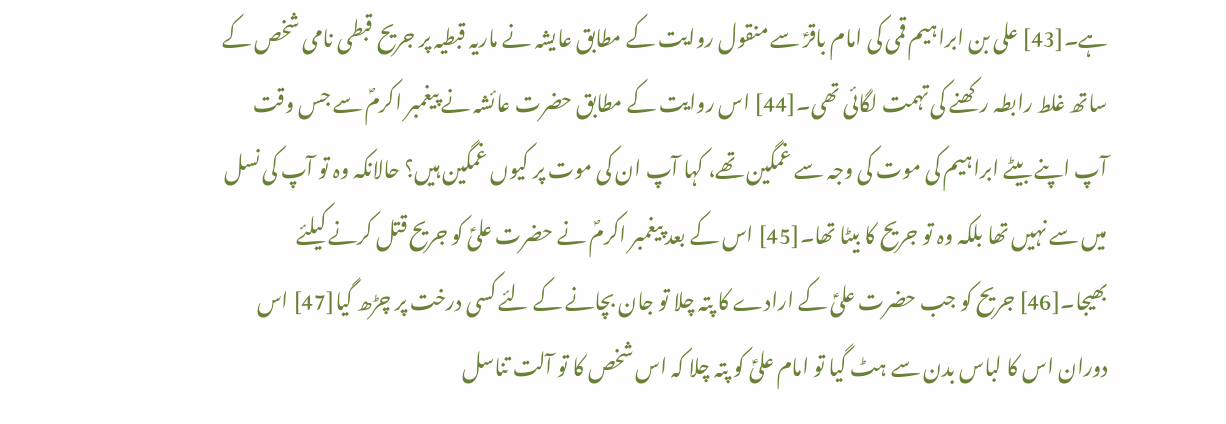ہے۔[43] علی بن ابراہیم قمی کی امام باقرؑ سے منقول روایت کے مطابق عایشہ نے ماریہ قبطیہ پر جریح قبطی نامی شخص کے ساتھ غلط رابطہ رکھنے کی تہمت لگائی تھی۔[44] اس روایت کے مطابق حضرت عائشہ نے پیغمبر اکرمؐ سے جس وقت آپ اپنے بیٹے ابراہیم کی موت کی وجہ سے غمگین تھے، کہا آپ ان کی موت پر کیوں غمگین ہیں؟ حالانکہ وہ تو آپ کی نسل میں سے نہیں تھا بلکہ وہ تو جریح کا بیٹا تھا۔[45] اس کے بعد پیغمبر اکرمؐ نے حضرت علیؑ کو جریح قتل کرنے کیلئے بھیجا۔[46] جریح کو جب حضرت علیؑ کے ارادے کا پتہ چلا تو جان بچانے کے لئے کسی درخت پر چڑھ گیا[47] اس دوران اس کا لباس بدن سے ہٹ گیا تو امام علیؑ کو پتہ چلا کہ اس شخص کا تو آلت تناسل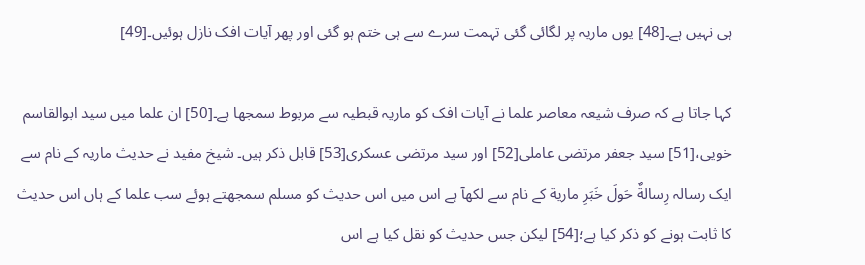ہی نہیں ہے۔[48] یوں ماریہ پر لگائی گئی تہمت سرے سے ہی ختم ہو گئی اور پھر آیات افک نازل ہوئیں۔[49]

کہا جاتا ہے کہ صرف شیعہ معاصر علما نے آیات افک کو ماریہ قبطیہ سے مربوط سمجھا ہے۔[50] ان علما میں سید ابوالقاسم خویی،[51] سید جعفر مرتضی عاملی[52] اور سید مرتضی عسکری[53] قابل ذکر ہیں۔ شیخ مفید نے حدیث ماریہ کے نام سے ایک رسالہ رِسالةٌ حَولَ خَبَرِ ماریة کے نام سے لکھآ ہے اس میں اس حدیث کو مسلم سمجھتے ہوئے سب علما کے ہاں اس حدیث کا ثابت ہونے کو ذکر کیا ہے؛[54] لیکن جس حدیث کو نقل کیا ہے اس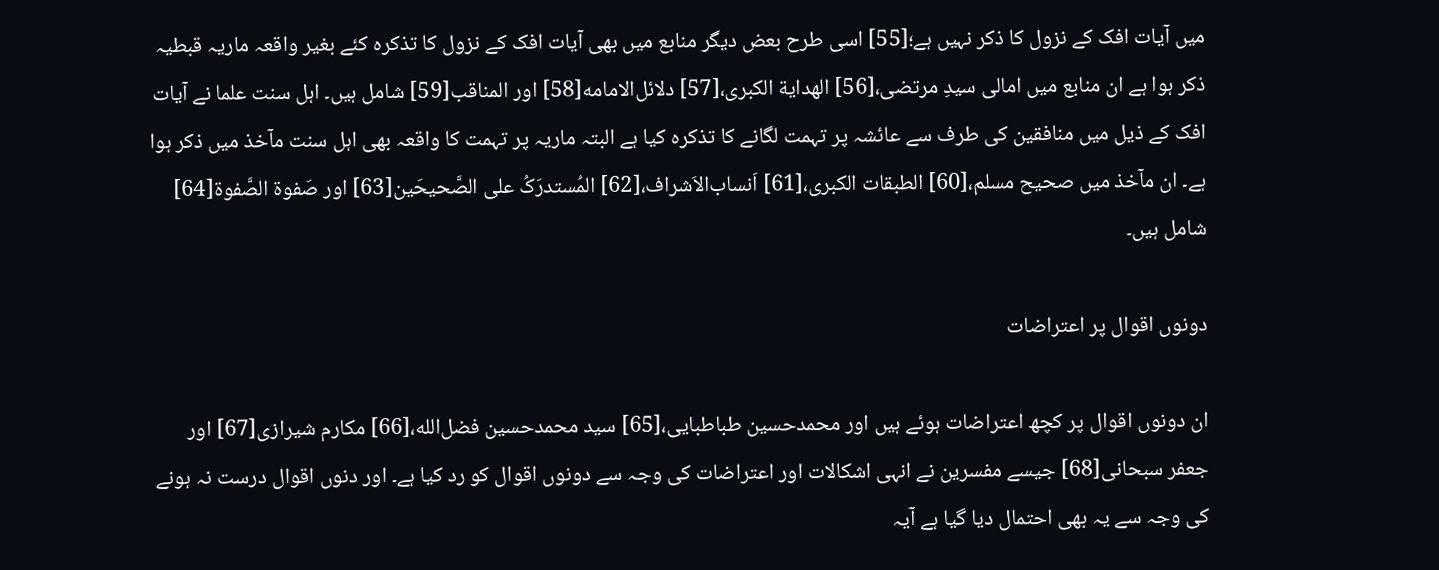میں آیات افک کے نزول کا ذکر نہیں ہے؛[55] اسی طرح بعض دیگر منابع میں بھی آیات افک کے نزول کا تذکرہ کئے بغیر واقعہ ماریہ قبطیہ ذکر ہوا ہے ان منابع میں امالی سیدِ مرتضی،[56] الهدایة الکبری،[57] دلائل‌الامامه[58] اور المناقب[59] شامل ہیں۔ اہل سنت علما نے آیات افک کے ذیل میں منافقین کی طرف سے عائشہ پر تہمت لگانے کا تذکرہ کیا ہے البتہ ماریہ پر تہمت کا واقعہ بھی اہل سنت مآخذ میں ذکر ہوا ہے۔ ان مآخذ میں صحیح مسلم،[60] الطبقات الکبری،[61] اَنساب‌الاَشراف،[62] المُستدرَکُ علی الصَّحیحَین[63] اور صَفوة الصَّفوة[64] شامل ہیں۔

دونوں اقوال پر اعتراضات

ان دونوں اقوال پر کچھ اعتراضات ہوئے ہیں اور محمدحسین طباطبایی،[65] سید محمدحسین فضل‌الله،[66] مکارم شیرازی[67] اور جعفر سبحانی[68] جیسے مفسرین نے انہی اشکالات اور اعتراضات کی وجہ سے دونوں اقوال کو رد کیا ہے۔ اور دنوں اقوال درست نہ ہونے کی وجہ سے یہ بھی احتمال دیا گیا ہے آیہ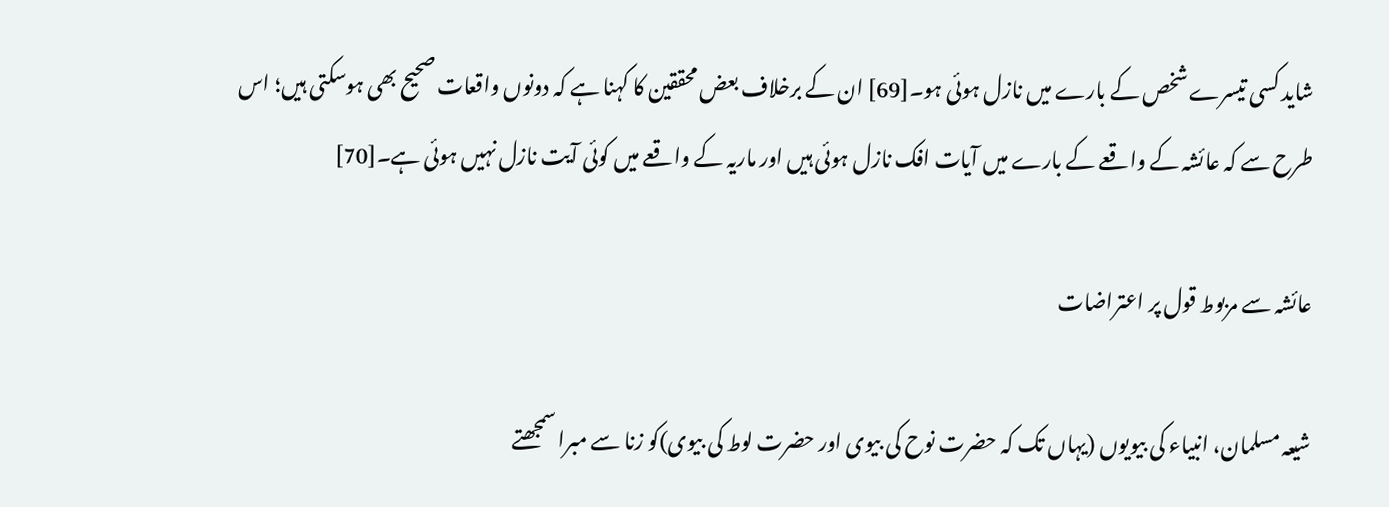شاید کسی تیسرے شخص کے بارے میں نازل ہوئی ہو۔[69] ان کے برخلاف بعض محققین کا کہنا ہے کہ دونوں واقعات صحیح بھی ہوسکتی ہیں؛ اس طرح سے کہ عائشہ کے واقعے کے بارے میں آیات افک نازل ہوئی ہیں اور ماریہ کے واقعے میں کوئی آیت نازل نہیں ہوئی ہے۔[70]

عائشہ سے مربوط قول پر اعتراضات

شیعہ مسلمان، انبیاء کی بیویوں (یہاں تک کہ حضرت نوح کی بیوی اور حضرت لوط کی بیوی)کو زنا سے مبرا سمجھتے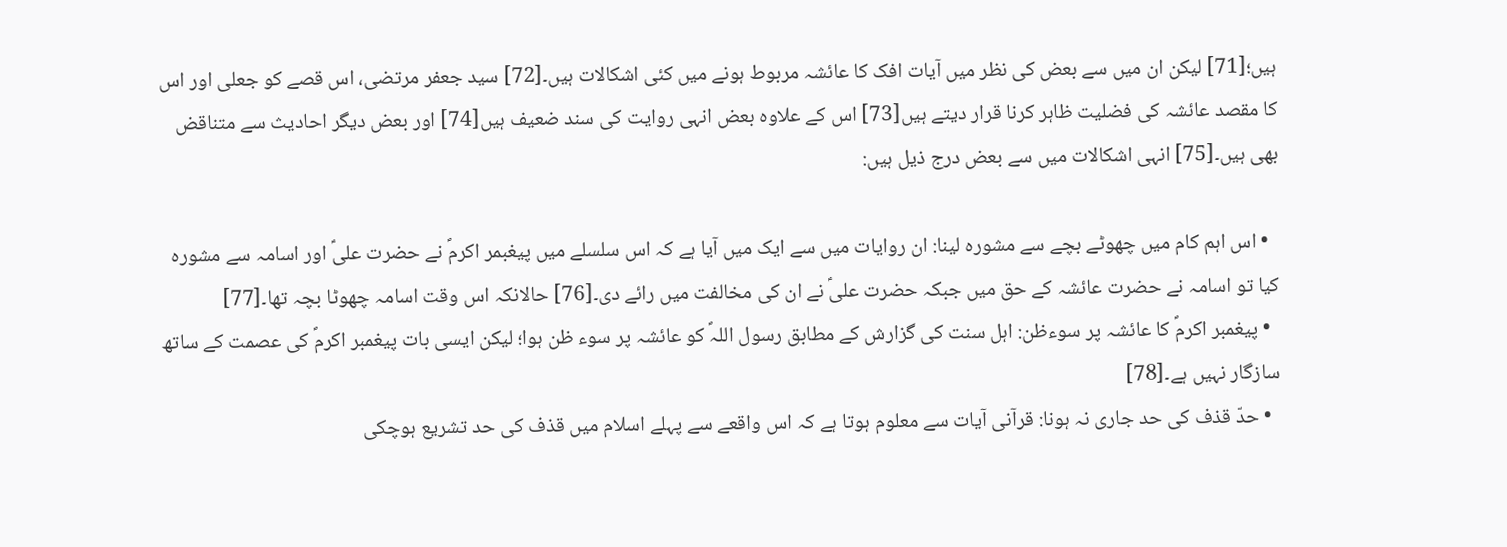ہیں؛[71] لیکن ان میں سے بعض کی نظر میں آیات افک کا عائشہ مربوط ہونے میں کئی اشکالات ہیں۔[72] سید جعفر مرتضی، اس قصے کو جعلی اور اس کا مقصد عائشہ کی فضلیت ظاہر کرنا قرار دیتے ہیں[73] اس کے علاوہ بعض انہی روایت کی سند ضعیف ہیں[74] اور بعض دیگر احادیث سے متناقض بھی ہیں۔[75] انہی اشکالات میں سے بعض درج ذیل ہیں:

  • اس اہم کام میں چھوٹے بچے سے مشورہ لینا: ان روایات میں سے ایک میں آیا ہے کہ اس سلسلے میں پیغبمر اکرمؐ نے حضرت علیؑ اور اسامہ سے مشورہ کیا تو اسامہ نے حضرت عائشہ کے حق میں جبکہ حضرت علیؑ نے ان کی مخالفت میں رائے دی۔[76] حالانکہ اس وقت اسامہ چھوٹا بچہ تھا۔[77]
  • پیغمبر اکرمؐ کا عائشہ پر سوءظن: اہل سنت کی گزارش کے مطابق رسول اللہؐ کو عائشہ پر سوء ظن ہوا؛ لیکن ایسی بات پیغمبر اکرمؐ کی عصمت کے ساتھ سازگار نہیں ہے۔[78]
  • حدّ قذف کی حد جاری نہ ہونا: قرآنی آیات سے معلوم ہوتا ہے کہ اس واقعے سے پہلے اسلام میں قذف کی حد تشریع ہوچکی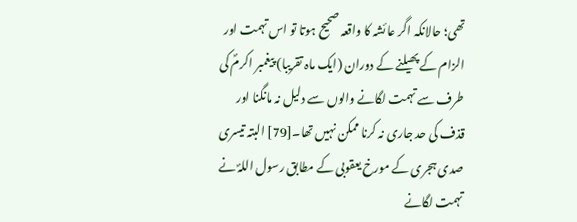تھی؛ حالانکہ اگر عائشہ کا واقعہ صحیح ہوتا تو اس تہمت اور الزام کے پھیلنے کے دوران (ایک ماہ تقریبا) پیغمبر اکرمؐ کی طرف سے تہمت لگانے والوں سے دلیل نہ مانگنا اور قذف کی حد جاری نہ کرنا ممکن نہیں تھا۔[79] البتہ تیسری صدی ہجری کے مورخ یعقوبی کے مطابق رسول اللہؐ نے تہمت لگانے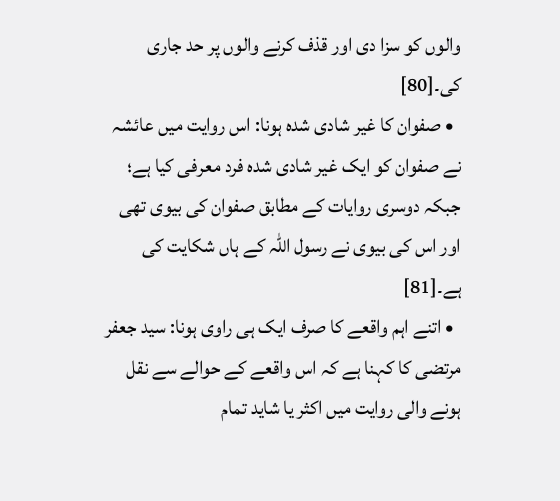والوں کو سزا دی اور قذف کرنے والوں پر حد جاری کی۔[80]
  • صفوان کا غیر شادی شدہ ہونا: اس روایت میں عائشہ نے صفوان کو ایک غیر شادی شدہ فرد معرفی کیا ہے؛ جبکہ دوسری روایات کے مطابق صفوان کی بیوی تھی اور اس کی بیوی نے رسول اللہ کے ہاں شکایت کی ہے۔[81]
  • اتنے اہم واقعے کا صرف ایک ہی راوی ہونا: سید جعفر مرتضی کا کہنا ہے کہ اس واقعے کے حوالے سے نقل ہونے والی روایت میں اکثر یا شاید تمام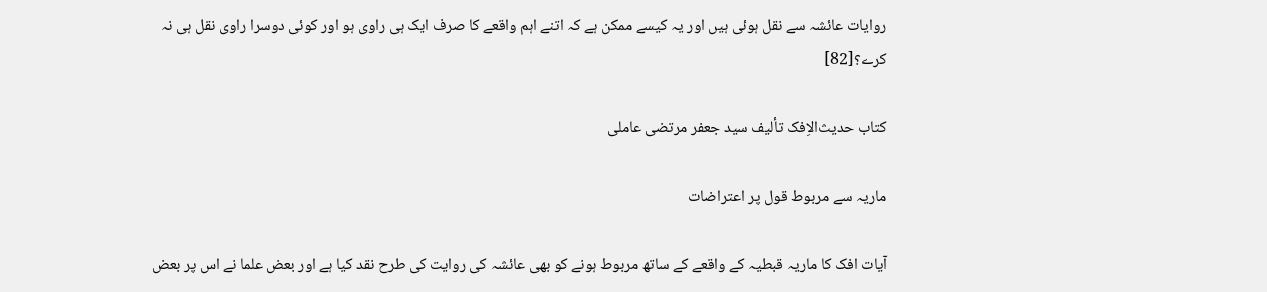روایات عائشہ سے نقل ہوئی ہیں اور یہ کیسے ممکن ہے کہ اتنے اہم واقعے کا صرف ایک ہی راوی ہو اور کوئی دوسرا راوی نقل ہی نہ کرے؟[82]

کتاب حدیث‌الاِفک تألیف سید جعفر مرتضی عاملی

ماریہ سے مربوط قول پر اعتراضات

آیات افک کا ماریہ قبطیہ کے واقعے کے ساتھ مربوط ہونے کو بھی عائشہ کی روایت کی طرح نقد کیا ہے اور بعض علما نے اس پر بعض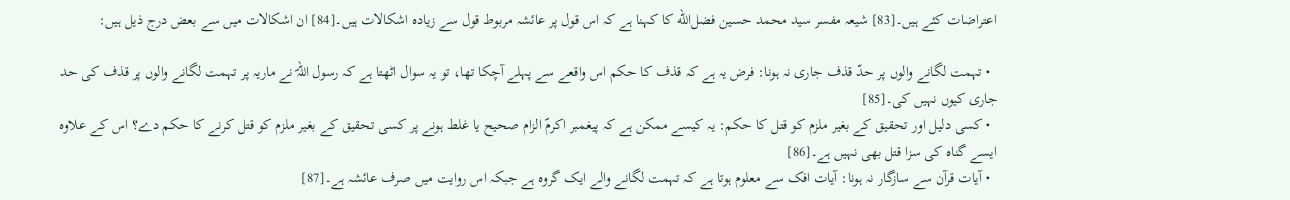اعتراضات کئے ہیں۔[83] شیعہ مفسر سید محمد حسین فضل‌الله کا کہنا ہے کہ اس قول پر عائشہ مربوط قول سے زیادہ اشکالات ہیں۔[84] ان اشکالات میں سے بعض درج ذیل ہیں:

  • تہمت لگانے والوں پر حدّ قذف جاری نہ ہونا: فرض یہ ہے کہ قذف کا حکم اس واقعے سے پہلے آچکا تھا، تو یہ سوال اٹھتا ہے کہ رسول اللہؐ نے ماریہ پر تہمت لگانے والوں پر قذف کی حد جاری کیوں نہیں کی۔[85]
  • کسی دلیل اور تحقیق کے بغیر ملزم کو قتل کا حکم: یہ کیسے ممکن ہے کہ پیغمبر اکرمؐ الزام صحیح یا غلط ہونے پر کسی تحقیق کے بغیر ملزم کو قتل کرنے کا حکم دے؟ اس کے علاوہ ایسے گناہ کی سزا قتل بھی نہیں ہے۔[86]
  • آیات قرآن سے سازگار نہ ہونا: آیات افک سے معلوم ہوتا ہے کہ تہمت لگانے والے ایک گروہ ہے جبکہ اس روایت میں صرف عائشہ ہے۔[87]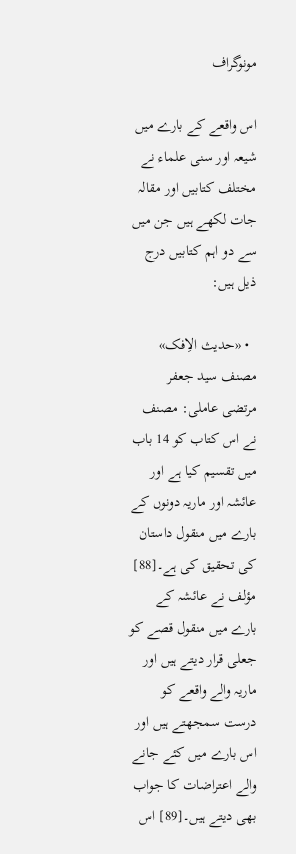مونوگراف

اس واقعے کے بارے میں شیعہ اور سنی علماء نے مختلف کتابیں اور مقالہ جات لکھے ہیں جن میں سے دو اہم کتابیں درج ذیل ہیں:

  • «حدیث‌ الاِفک» مصنف سید جعفر مرتضی عاملی: مصنف نے اس کتاب کو 14 باب میں تقسیم کیا ہے اور عائشہ اور ماریہ دونوں کے بارے میں منقول داستان کی تحقیق کی ہے۔[88] مؤلف نے عائشہ کے بارے میں منقول قصے کو جعلی قرار دیتے ہیں اور ماریہ والے واقعے کو درست سمجھتے ہیں اور اس بارے میں کئے جانے والے اعتراضات کا جواب بھی دیتے ہیں۔[89] اس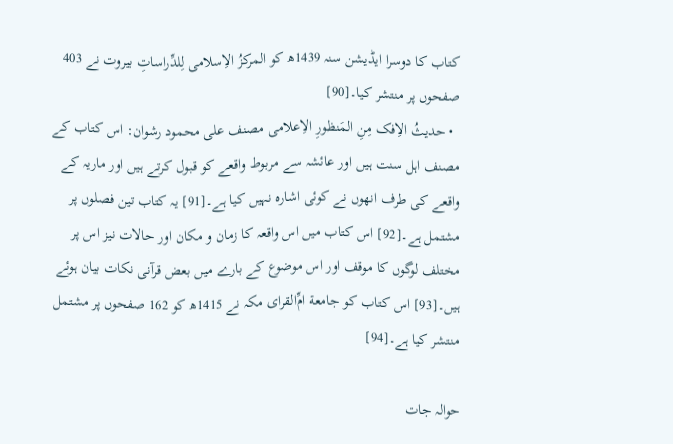کتاب کا دوسرا ایڈیشن سنہ 1439ھ کو المرکزُ الاِسلامی لِلدِّراساتِ بیروت نے 403 صفحوں پر منتشر کیا۔[90]
  • حدیثُ الاِفک مِنِ المَنظورِ الاِعلامی مصنف علی محمود رشوان: اس کتاب کے مصنف اہل سنت ہیں اور عائشہ سے مربوط واقعے کو قبول کرتے ہیں اور ماریہ کے واقعے کی طرف انھوں نے کوئی اشارہ نہیں کیا ہے۔[91] یہ کتاب تین فصلوں پر مشتمل ہے۔[92] اس کتاب میں اس واقعہ کا زمان و مکان اور حالات نیز اس پر مختلف لوگوں کا موقف اور اس موضوع کے بارے میں بعض قرآنی نکات بیان ہوئے ہیں۔[93] اس کتاب کو جامعة امِّ‌القرای مکہ نے 1415ھ کو 162 صفحوں پر مشتمل منتشر کیا ہے۔[94]

حوالہ جات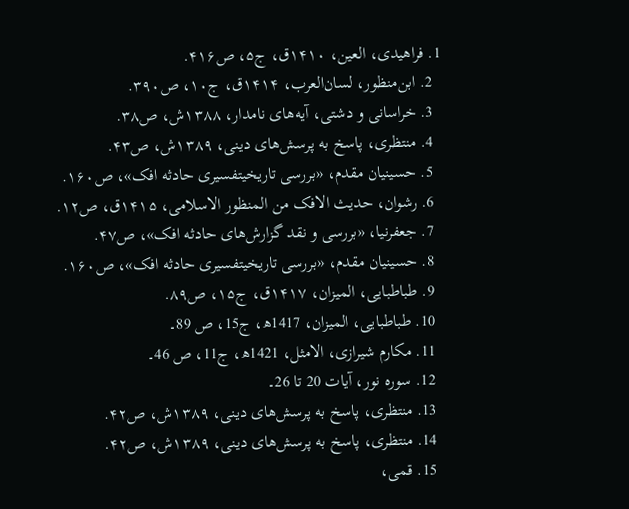1. فراهیدی، العین، ۱۴۱۰ق، ج۵، ص۴۱۶.
  2. ابن‌منظور، لسان‌العرب، ۱۴۱۴ق، ج۱۰، ص۳۹۰.
  3. خراسانی و دشتی، آیه‌های نامدار، ۱۳۸۸ش، ص۳۸.
  4. منتظری، پاسخ به پرسش‌های دینی، ۱۳۸۹ش، ص۴۳.
  5. حسینیان مقدم، «بررسی تاریخیتفسیری حادثه افک»، ص۱۶۰.
  6. رشوان، حدیث الافک من المنظور الاسلامی، ۱۴۱۵ق، ص۱۲.
  7. جعفرنیا، «بررسی و نقد گزارش‌های حادثه افک»، ص۴۷.
  8. حسینیان مقدم، «بررسی تاریخیتفسیری حادثه افک»، ص۱۶۰.
  9. طباطبایی، المیزان، ۱۴۱۷ق، ج۱۵، ص۸۹.
  10. طباطبایی، المیزان، 1417ھ، ج15، ص 89۔
  11. مکارم شیرازی، الامثل، 1421ھ، ج11، ص 46۔
  12. سورہ نور، آیات 20 تا 26۔
  13. منتظری، پاسخ به پرسش‌های دینی، ۱۳۸۹ش، ص۴۲.
  14. منتظری، پاسخ به پرسش‌های دینی، ۱۳۸۹ش، ص۴۲.
  15. قمی،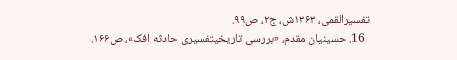تفسیرالقمی، ۱۳۶۳ش، ج۲، ص۹۹.
  16. حسینیان مقدم، «بررسی تاریخیتفسیری حادثه افک»، ص۱۶۶.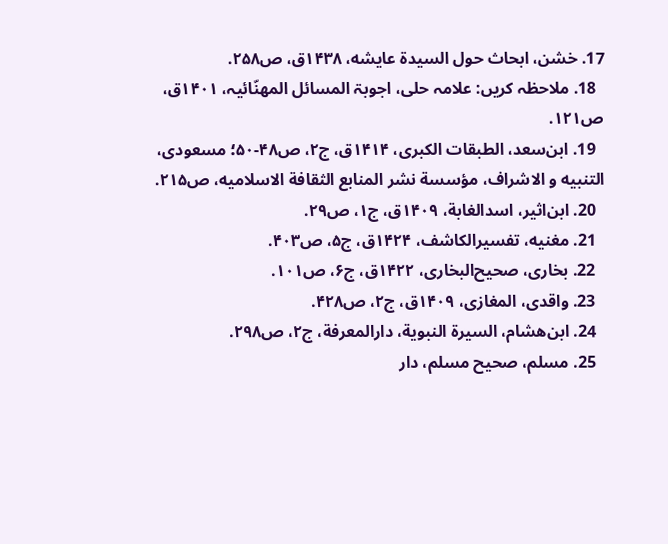17. خشن، ابحاث حول السیدة عایشه، ۱۴۳۸ق، ص۲۵۸.
  18. ملاحظہ کریں: علامہ حلی، اجوبۃ المسائل المهنّائیہ، ۱۴۰۱ق، ص۱۲۱.
  19. ابن‌سعد، الطبقات الکبری، ۱۴۱۴ق،‌ ج۲، ص۴۸-۵۰؛ مسعودی، التنبیه و الاشراف، مؤسسة نشر المنابع الثقافة الاسلامیه، ص۲۱۵.
  20. ابن‌اثیر، اسدالغابة، ۱۴۰۹ق، ج۱، ص۲۹.
  21. مغنیه، تفسیرالکاشف، ۱۴۲۴ق، ج۵، ص۴۰۳.
  22. بخاری، صحیح‌البخاری، ۱۴۲۲ق، ج۶، ص۱۰۱.
  23. واقدی، المغازی، ۱۴۰۹ق، ج۲، ص۴۲۸.
  24. ابن‌هشام، السیرة النبویة، دارالمعرفة، ج۲، ص۲۹۸.
  25. مسلم، صحیح مسلم، دار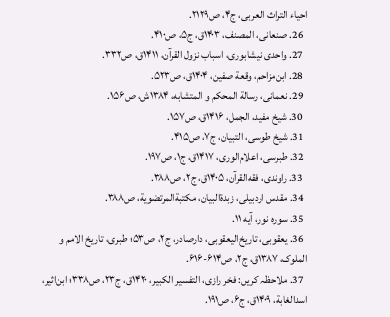احیاء التراث العربی، ج۴، ص۲۱۲۹.
  26. صنعانی، المصنف، ۱۴۰۳ق، ج۵، ص۴۱۰.
  27. واحدی نیشابوری، اسباب نزول القرآن، ۱۴۱۱ق، ص۳۳۲.
  28. ابن‌مزاحم، وقعة صفین، ۱۴۰۴ق، ص۵۲۳.
  29. نعمانی، رسالة المحکم و المتشابه، ۱۳۸۴ش، ص۱۵۶.
  30. شیخ مفید، الجمل، ۱۴۱۶ق، ص۱۵۷.
  31. شیخ طوسی، التبیان، ج۷، ص۴۱۵.
  32. طبرسی، اعلام‌الوری، ۱۴۱۷ق، ج۱، ص۱۹۷.
  33. راوندی، فقه‌القرآن، ۱۴۰۵ق، ج۲، ص۳۸۸.
  34. مقدس اردبیلی، زبدةالبیان، مکتبةالمرتضویة، ص۳۸۸.
  35. سوره نور، آیه ۱۱.
  36. یعقوبی، تاریخ‌الیعقوبی، دارصادر، ج۲، ص۵۳؛ طبری، تاریخ الامم و الملوک، ۱۳۸۷ق،‌ ج۲، ص۶۱۴-۶۱۶.
  37. ملاحظہ کریں: فخر رازی، التفسیر الکبیر، ۱۴۲۰ق، ج۲۳، ص۳۳۸؛ ابن‌اثیر، اسدالغابة، ۱۴۰۹ق، ج۶، ص۱۹۱.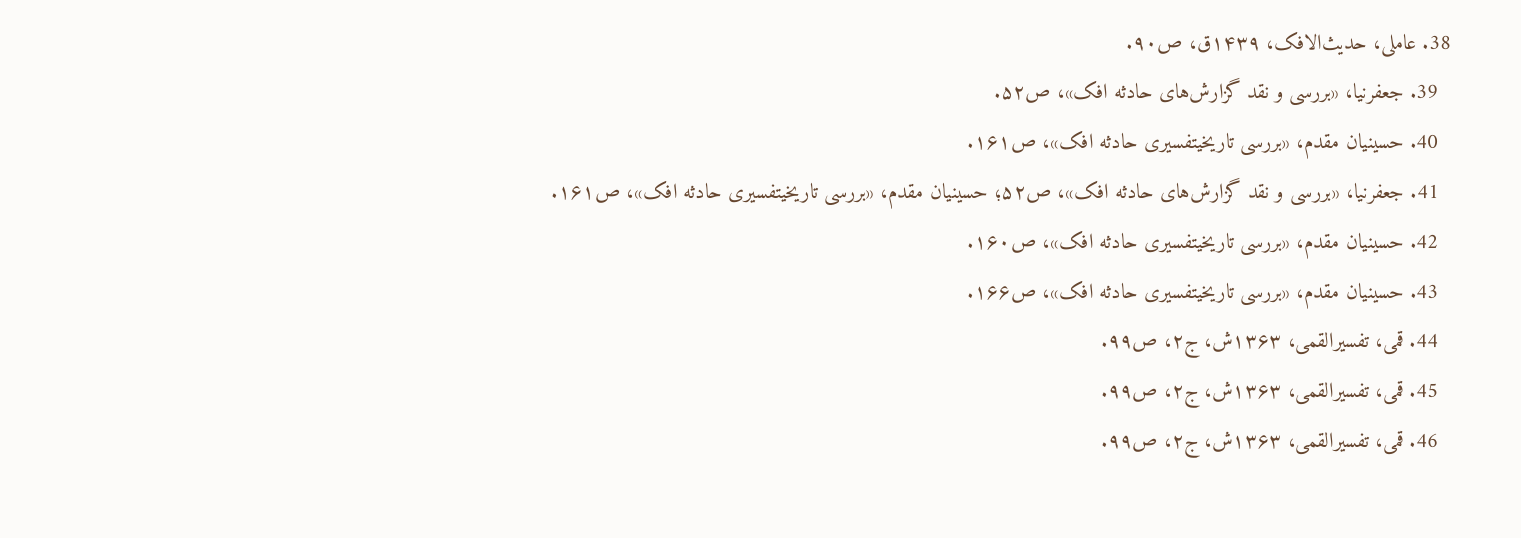38. عاملی، حدیث‌الافک، ۱۴۳۹ق، ص۹۰.
  39. جعفرنیا، «بررسی و نقد گزارش‌های حادثه افک»، ص۵۲.
  40. حسینیان مقدم، «بررسی تاریخیتفسیری حادثه افک»، ص۱۶۱.
  41. جعفرنیا، «بررسی و نقد گزارش‌های حادثه افک»، ص۵۲؛ حسینیان مقدم، «بررسی تاریخیتفسیری حادثه افک»، ص۱۶۱.
  42. حسینیان مقدم، «بررسی تاریخیتفسیری حادثه افک»، ص۱۶۰.
  43. حسینیان مقدم، «بررسی تاریخیتفسیری حادثه افک»، ص۱۶۶.
  44. قمی، تفسیرالقمی، ۱۳۶۳ش، ج۲، ص۹۹.
  45. قمی، تفسیرالقمی، ۱۳۶۳ش، ج۲، ص۹۹.
  46. قمی، تفسیرالقمی، ۱۳۶۳ش، ج۲، ص۹۹.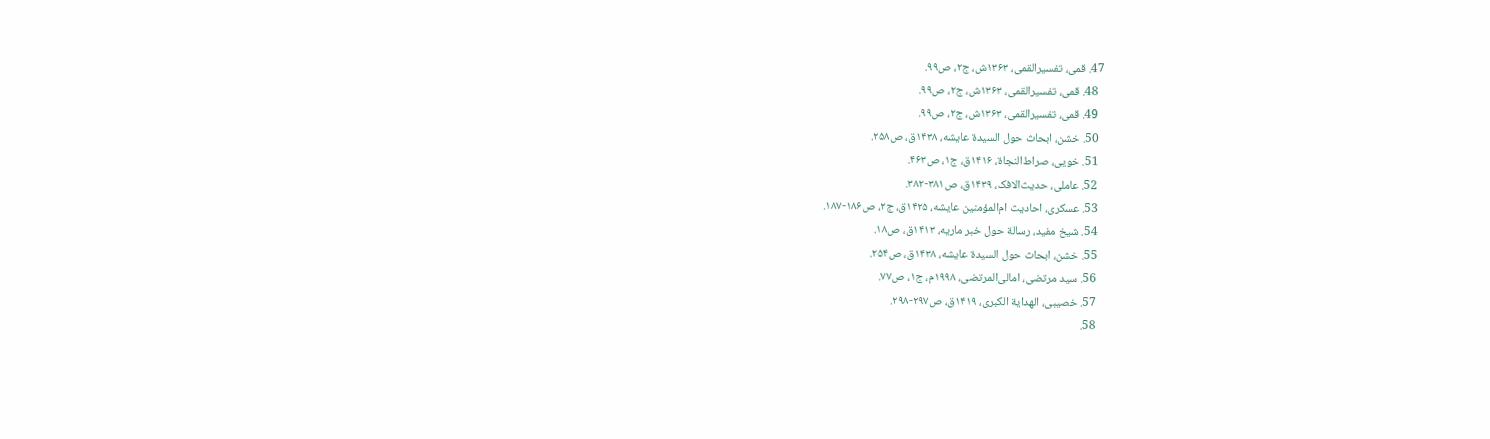47. قمی، تفسیرالقمی، ۱۳۶۳ش، ج۲، ص۹۹.
  48. قمی، تفسیرالقمی، ۱۳۶۳ش، ج۲، ص۹۹.
  49. قمی، تفسیرالقمی، ۱۳۶۳ش، ج۲، ص۹۹.
  50. خشن، ابحاث حول السیدة عایشه، ۱۴۳۸ق، ص۲۵۸.
  51. خویی، صراط‌النجاة، ۱۴۱۶ق، ج۱، ص۴۶۳.
  52. عاملی، حدیث‌الافک، ۱۴۳۹ق، ص۳۸۱-۳۸۲.
  53. عسکری، احادیث ام‌المؤمنین عایشه، ۱۴۲۵ق، ج۲، ص۱۸۶-۱۸۷.
  54. شیخ مفید، رسالة حول خبر ماریه، ۱۴۱۳ق، ص۱۸.
  55. خشن، ابحاث حول السیدة عایشه، ۱۴۳۸ق، ص۲۵۴.
  56. سید مرتضی، امالی‌المرتضی، ۱۹۹۸م، ج۱، ص۷۷.
  57. خصیبی، الهدایة الکبری، ۱۴۱۹ق، ص۲۹۷-۲۹۸.
  58.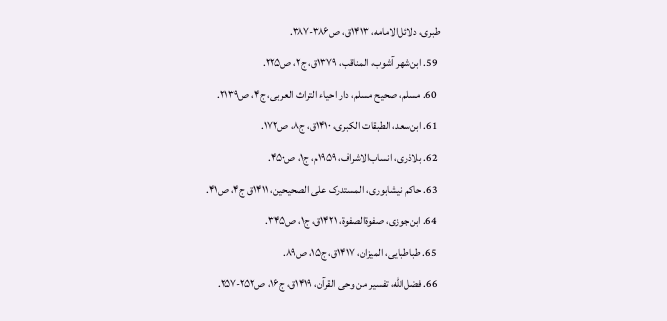طبری، دلائل‌الامامه، ۱۴۱۳ق، ص۳۸۶-۳۸۷.
  59. ابن‌شهر آشوب، المناقب، ۱۳۷۹ق، ج۲، ص۲۲۵.
  60. مسلم، صحیح مسلم، دار احیاء التراث العربی، ج۴، ص۲۱۳۹.
  61. ابن‌سعد، الطبقات الکبری، ۱۴۱۰ق، ج۸، ص۱۷۲.
  62. بلاذری، انساب‌الاشراف، ۱۹۵۹م، ج۱، ص۴۵۰.
  63. حاکم نیشابوری، المستدرک علی الصحیحین، ۱۴۱۱ق ج۴، ص۴۱.
  64. ابن‌جوزی، صفوةالصفوة، ۱۴۲۱ق، ج۱، ص۳۴۵.
  65. طباطبایی، المیزان، ۱۴۱۷ق، ج۱۵، ص۸۹.
  66. فضل‌الله، تفسیر من وحی القرآن، ۱۴۱۹ق، ج۱۶، ص۲۵۲-۲۵۷.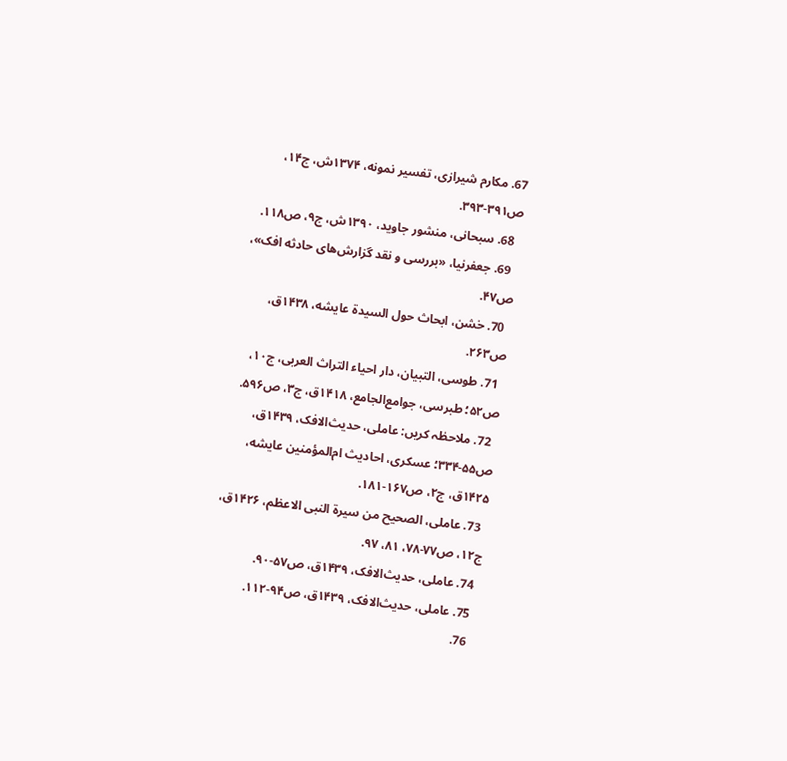67. مکارم شیرازی، تفسیر نمونه، ۱۳۷۴ش، ج۱۴، ص۳۹۱-۳۹۳.
  68. سبحانی، منشور جاوید، ۱۳۹۰ش، ج۹، ص۱۱۸.
  69. جعفرنیا، «بررسی و نقد گزارش‌های حادثه افک»، ص۴۷.
  70. خشن، ابحاث حول السیدة عایشه، ۱۴۳۸ق، ص۲۶۳.
  71. طوسی، التبیان، دار احیاء التراث العربی، ج۱۰، ص۵۲؛ طبرسی، جوامع‌الجامع، ۱۴۱۸ق، ج۳، ص۵۹۶.
  72. ملاحظہ کریں: عاملی، حدیث‌الافک، ۱۴۳۹ق، ص۵۵-۳۳۴؛ عسکری، احادیث ام‌المؤمنین عایشه، ۱۴۲۵ق، ج۲، ص۱۶۷-۱۸۱.
  73. عاملی، الصحیح من سیرة النبی الاعظم، ۱۴۲۶ق، ج۱۲، ص۷۷-۷۸، ۸۱، ۹۷.
  74. عاملی، حدیث‌الافک، ۱۴۳۹ق، ص۵۷-۹۰.
  75. عاملی، حدیث‌الافک، ۱۴۳۹ق، ص۹۴-۱۱۲.
  76.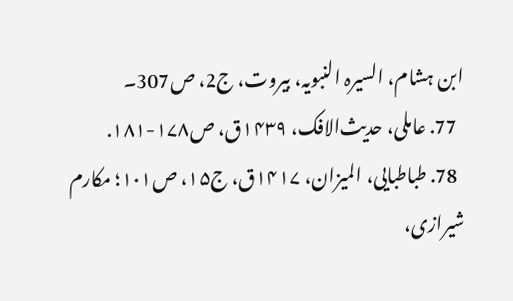ابن ہشام، السیرہ النبویہ، بیروت، ج2، ص307۔
  77. عاملی، حدیث‌الافک، ۱۴۳۹ق، ص۱۷۸-۱۸۱.
  78. طباطبایی، المیزان، ۱۴۱۷ق، ج۱۵، ص۱۰۱؛ مکارم شیرازی،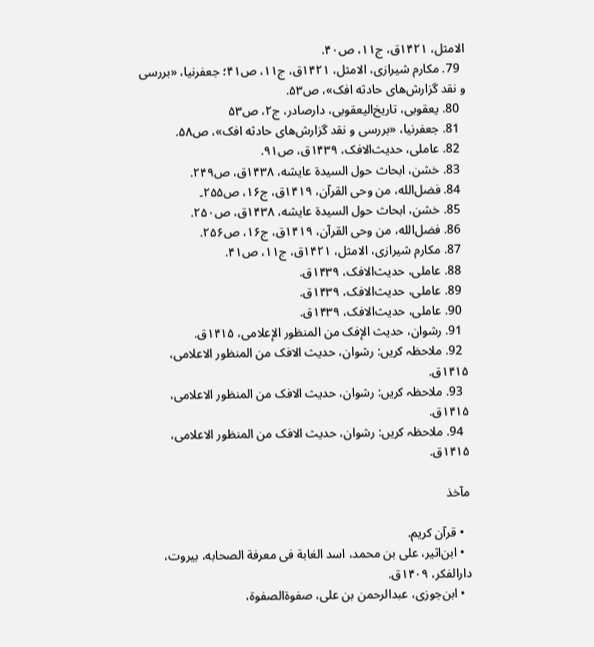الامثل، ۱۴۲۱ق، ج۱۱، ص۴۰.
  79. مکارم شیرازی، الامثل، ۱۴۲۱ق، ج۱۱، ص۴۱؛ جعفرنیا، «بررسی و نقد گزارش‌های حادثه افک»، ص۵۳.
  80. یعقوبی، تاریخ‌الیعقوبی، دارصادر، ج۲، ص۵۳
  81. جعفرنیا، «بررسی و نقد گزارش‌های حادثه افک»، ص۵۸.
  82. عاملی، حدیث‌الافک، ۱۴۳۹ق، ص۹۱.
  83. خشن، ابحاث حول السیدة عایشه، ۱۴۳۸ق، ص۲۴۹.
  84. فضل‌الله، من وحی القرآن، ۱۴۱۹ق، ج۱۶، ص۲۵۵۔
  85. خشن، ابحاث حول السیدة عایشه، ۱۴۳۸ق، ص۲۵۰.
  86. فضل‌الله، من وحی القرآن، ۱۴۱۹ق، ج۱۶، ص۲۵۶.
  87. مکارم شیرازی، الامثل، ۱۴۲۱ق، ج۱۱، ص۴۱.
  88. عاملی، حدیث‌الافک، ۱۴۳۹ق.
  89. عاملی، حدیث‌الافک، ۱۴۳۹ق.
  90. عاملی، حدیث‌الافک، ۱۴۳۹ق.
  91. رشوان، حدیث الإفک من المنظور الإعلامی، ۱۴۱۵ق.
  92. ملاحظہ کریں: رشوان، حدیث الافک من المنظور الاعلامی، ۱۴۱۵ق.
  93. ملاحظہ کریں: رشوان، حدیث الافک من المنظور الاعلامی، ۱۴۱۵ق.
  94. ملاحظہ کریں: رشوان، حدیث الافک من المنظور الاعلامی، ۱۴۱۵ق.

مآخذ

  • قرآن کریم.
  • ابن‌اثیر، علی بن محمد، اسد الغابة فی معرفة الصحابه، بیروت، دارالفکر، ۱۴۰۹ق.
  • ابن‌جوزی، عبدالرحمن بن علی، صفوةالصفوة،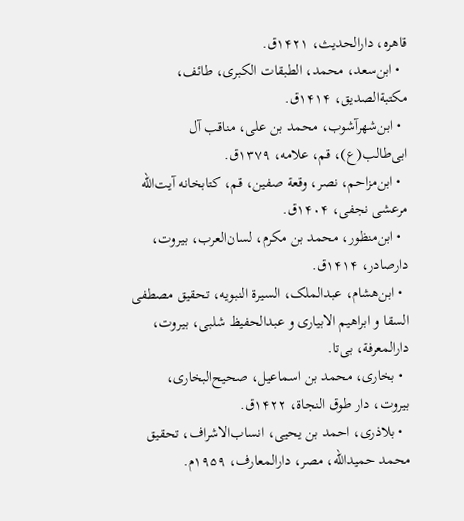قاهره، دارالحدیث، ۱۴۲۱ق.
  • ابن‌سعد، محمد، الطبقات الکبری، طائف، مکتبةالصدیق، ۱۴۱۴ق.
  • ابن‌شهرآشوب، محمد بن علی، مناقب آل ابی‌طالب(ع)، قم، علامه، ۱۳۷۹ق.
  • ابن‌مزاحم، نصر، وقعة صفین، قم، کتابخانه آیت‌الله مرعشی نجفی، ۱۴۰۴ق.
  • ابن‌منظور، محمد بن مکرم، لسان‌العرب، بیروت، دارصادر، ۱۴۱۴ق.
  • ابن‌هشام، عبدالملک، السیرة النبویه، تحقیق مصطفی السقا و ابراهیم الابیاری و عبدالحفیظ شلبی، بیروت،‌ دارالمعرفة، بی‌تا.
  • بخاری، محمد بن اسماعیل، صحیح‌البخاری، بیروت، دار طوق النجاة، ۱۴۲۲ق.
  • بلاذری، احمد بن یحیی، انساب‌الاشراف، تحقیق محمد حمید‌الله، مصر، دارالمعارف، ۱۹۵۹م.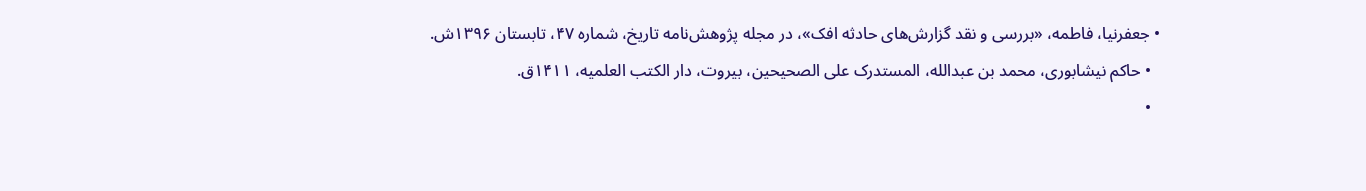• جعفرنیا، فاطمه، «بررسی و نقد گزارش‌های حادثه افک»، در مجله پژوهش‌نامه تاریخ، شماره ۴۷، تابستان ۱۳۹۶ش.
  • حاکم نیشابوری، محمد بن عبدالله، المستدرک علی الصحیحین، بیروت، دار الکتب العلمیه، ۱۴۱۱ق.
  •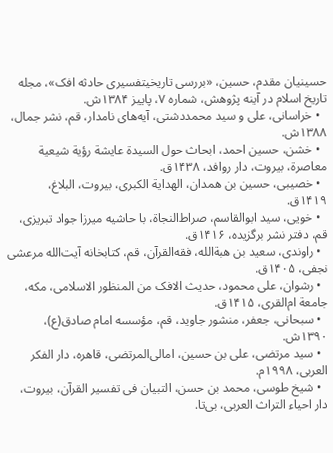حسینیان مقدم، حسین، «بررسی تاریخیتفسیری حادثه افک»، مجله تاریخ اسلام در آینه پژوهش، شماره ۷، پاییز ۱۳۸۴ش.
  • خراسانی، علی و سید محمددشتی، آیه‌های نامدار، قم، نشر جمال، ۱۳۸۸ش.
  • خشن، حسین احمد، ابحاث حول السیدة عایشة رؤیة شیعیة معاصرة، بیروت، دار روافد، ۱۴۳۸ق.
  • خصیبی، حسین بن همدان، الهدایة الکبری، بیروت، البلاغ، ۱۴۱۹ق.
  • خویی، سید ابوالقاسم، صراط‌النجاة، با حاشیه میرزا جواد تبریزی، قم، دفتر نشر برگزیده، ۱۴۱۶ق.
  • راوندی، سعید بن هبةالله، فقه‌القرآن، قم، کتابخانه آیت‌الله مرعشی نجفی، ۱۴۰۵ق.
  • رشوان، علی محمود، حدیث الافک من المنظور الاسلامی، مکه، جامعة ام‌القری، ۱۴۱۵ق.
  • سبحانی، جعفر، منشور جاوید، قم، مؤسسه امام صادق‌(ع)، ۱۳۹۰ش.
  • سید مرتضی، علی بن حسین، امالی‌المرتضی، قاهره، دار الفکر العربی، ۱۹۹۸م.
  • شیخ طوسی، محمد بن حسن، التبیان فی تفسیر القرآن، بیروت، دار احیاء التراث العربی، بی‌تا.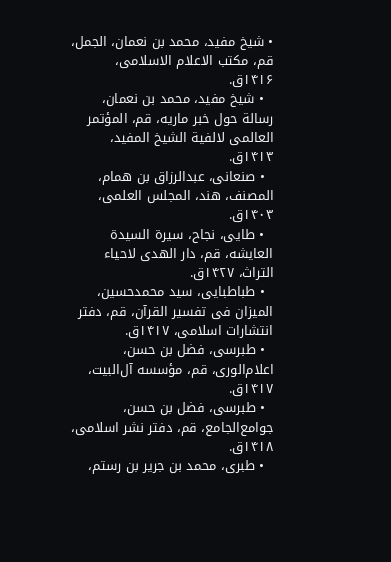• شیخ مفید، محمد بن نعمان، الجمل، قم، مکتب الاعلام الاسلامی، ۱۴۱۶ق.
  • شیخ مفید، محمد بن نعمان، رسالة حول خبر ماریه، قم، المؤتمر العالمی لالفیة الشیخ المفید، ۱۴۱۳ق.
  • صنعانی، عبدالرزاق بن همام، المصنف، هند، المجلس العلمی، ۱۴۰۳ق.
  • طایی، نجاح، سیرة السیدة العایشه، قم، دار الهدی لاحیاء التراث، ۱۴۲۷ق.
  • طباطبایی، سید محمدحسین، المیزان فی تفسیر القرآن، قم، دفتر انتشارات اسلامی، ۱۴۱۷ق.
  • طبرسی، فضل بن حسن، اعلام‌الوری، قم، مؤسسه آل‌البیت، ۱۴۱۷ق.
  • طبرسی، فضل بن حسن، جوامع‌الجامع، قم، دفتر نشر اسلامی، ۱۴۱۸ق.
  • طبری، محمد بن جریر بن رستم،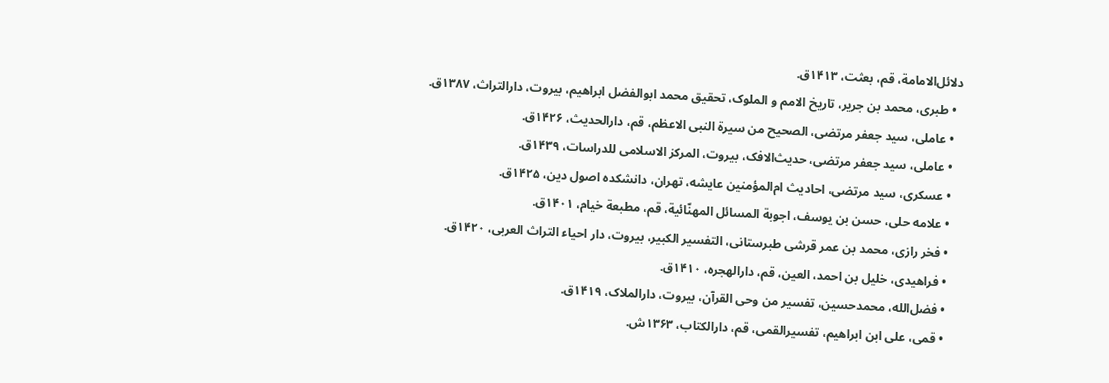دلائل‌الامامة، قم، بعثت، ۱۴۱۳ق.
  • طبری، محمد بن جریر، تاریخ الامم و الملوک، تحقیق محمد ابوالفضل ابراهیم، بیروت،‌ دارالتراث، ۱۳۸۷ق.
  • عاملی، سید جعفر مرتضی، الصحیح من سیرة النبی الاعظم، قم، دارالحدیث، ۱۴۲۶ق.
  • عاملی، سید جعفر مرتضی، حدیث‌الافک، بیروت، المرکز الاسلامی للدراسات، ۱۴۳۹ق.
  • عسکری، سید مرتضی، احادیث ام‌المؤمنین عایشه، تهران، دانشکده اصول دین، ۱۴۲۵ق.
  • علامه حلی، حسن بن یوسف، اجوبة المسائل المهنّائیة، قم، مطبعة خیام، ۱۴۰۱ق.
  • فخر رازی، محمد بن عمر قرشی طبرستانی، التفسیر الکبیر، بیروت، دار احیاء التراث العربی، ۱۴۲۰ق.
  • فراهیدی، خلیل بن احمد، العین، قم، دارالهجره، ۱۴۱۰ق.
  • فضل‌الله، محمدحسین، تفسیر من وحی القرآن، بیروت، دارالملاک، ۱۴۱۹ق.
  • قمی، علی ابن ابراهیم، تفسیرالقمی، قم، دارالکتاب، ۱۳۶۳ش.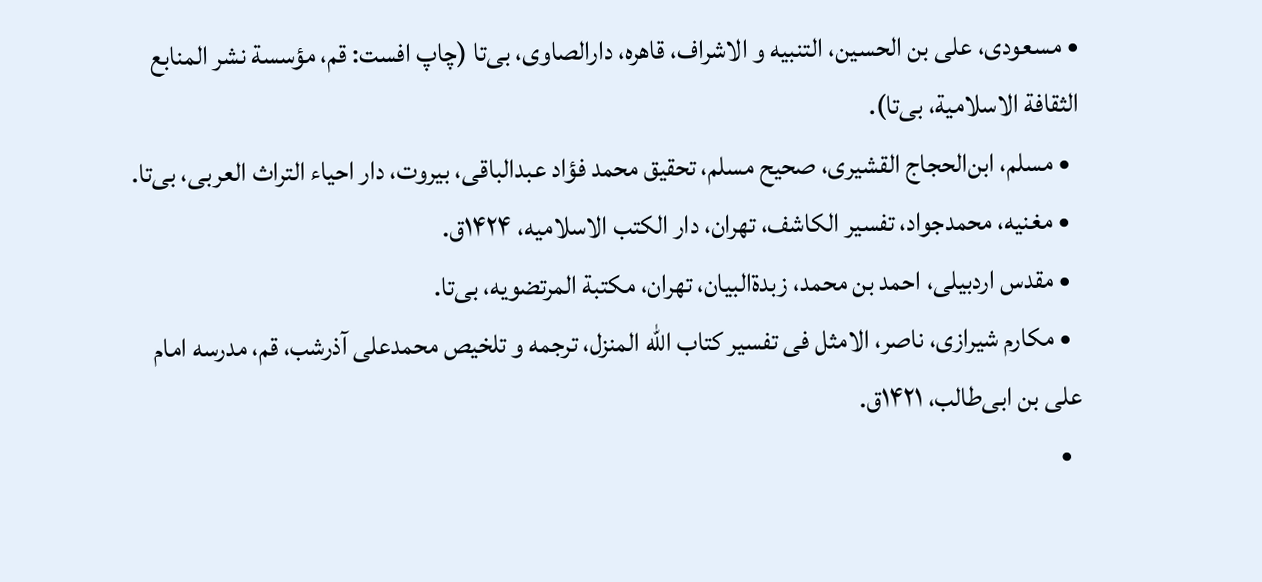• مسعودی، علی بن الحسین، التنبیه و الاشراف، قاهره، دارالصاوی، بی‌تا (چاپ افست: قم، مؤسسة نشر المنابع الثقافة الاسلامیة، بی‌تا).
  • مسلم، ابن‌الحجاج القشیری، صحیح مسلم، تحقیق محمد فؤاد عبدالباقی، بیروت، دار احیاء التراث العربی، بی‌تا.
  • مغنیه، محمدجواد، تفسیر الکاشف، تهران، دار الکتب الاسلامیه، ۱۴۲۴ق.
  • مقدس اردبیلی، احمد بن محمد، زبدةالبیان، تهران، مکتبة المرتضویه، بی‌تا.
  • مکارم شیرازی، ناصر، الامثل فی تفسیر کتاب الله المنزل، ترجمه و تلخیص محمدعلی آذرشب، قم، مدرسه امام علی بن ابی‌طالب، ۱۴۲۱ق.
  •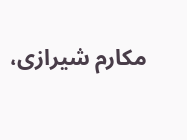مکارم شیرازی،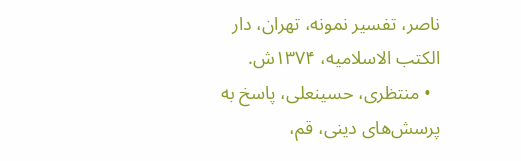ناصر، تفسیر نمونه، تهران، دار الکتب الاسلامیه، ۱۳۷۴ش.
  • منتظری، حسینعلی، پاسخ به پرسش‌های دینی، قم،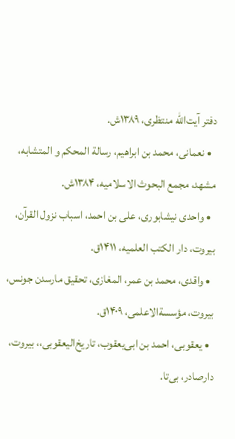دفتر آیت‌الله منتظری، ۱۳۸۹ش.
  • نعمانی، محمد بن ابراهیم، رسالة المحکم و المتشابه، مشهد، مجمع البحوث الاسلامیه، ۱۳۸۴ش.
  • واحدی نیشابوری، علی بن احمد، اسباب نزول القرآن، بیروت، دار الکتب العلمیه، ۱۴۱۱ق.
  • واقدی، محمد بن عمر، المغازی، تحقیق مارسدن جونس،‌ بیروت، مؤسسةالاعلمی، ۱۴۰۹ق.
  • یعقوبی، احمد بن ابی‌یعقوب، تاریخ‌الیعقوبی،، بیروت،‌ دارصادر، بی‌تا.